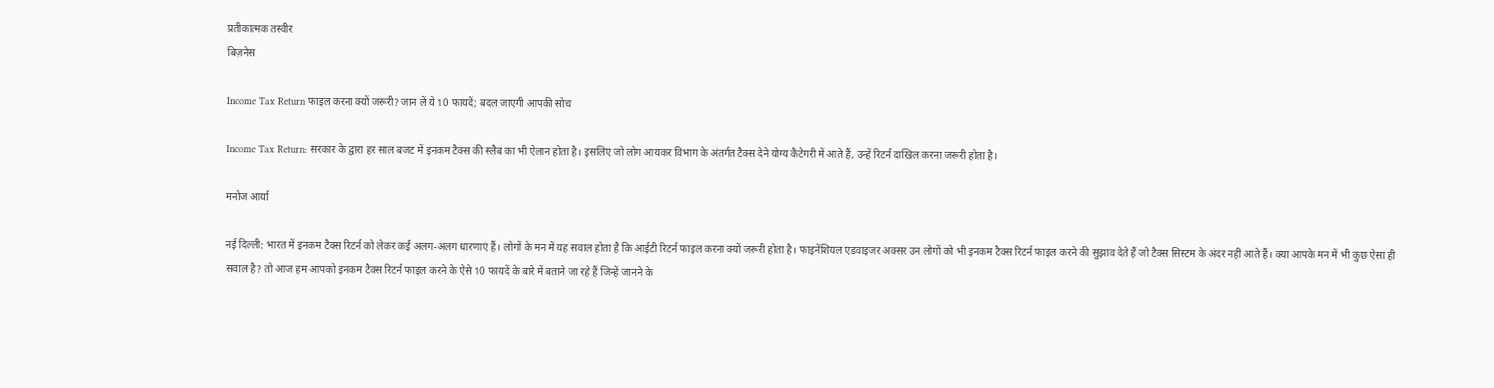प्रतीकात्मक तस्वीर
बिज़नेस

Income Tax Return फाइल करना क्यों जरूरी? जान लें ये 10 फायदें; बदल जाएगी आपकी सोच

Income Tax Return: सरकार के द्वारा हर साल बजट में इनकम टैक्स की स्लैब का भी ऐलान होता है। इसलिए जो लोग आयकर विभाग के अंतर्गत टैक्स देने योग्य कैटेगरी में आते हैं, उन्हें रिटर्न दाखिल करना जरूरी होता है।

मनोज आर्या

नई दिल्ली: भारत में इनकम टैक्स रिटर्न को लेकर कई अलग-अलग धारणाएं हैं। लोगों के मन में यह सवाल होता है कि आईटी रिटर्न फाइल करना क्यों जरूरी होता है। फाइनेंशियल एडवाइजर अक्सर उन लोगों को भी इनकम टैक्स रिटर्न फाइल करने की सुझाव देते हैं जो टैक्स सिस्टम के अंदर नहीं आते हैं। क्या आपके मन में भी कुछ ऐसा ही सवाल है? तो आज हम आपको इनकम टैक्स रिटर्न फाइल करने के ऐसे 10 फायदें के बारे में बताने जा रहे हैं जिन्हें जानने के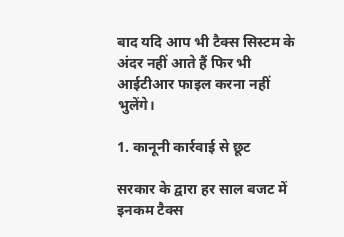बाद यदि आप भी टैक्स सिस्टम के अंदर नहीं आते हैं फिर भी आईटीआर फाइल करना नहीं भुलेंगे।

1. कानूनी कार्रवाई से छूट

सरकार के द्वारा हर साल बजट में इनकम टैक्स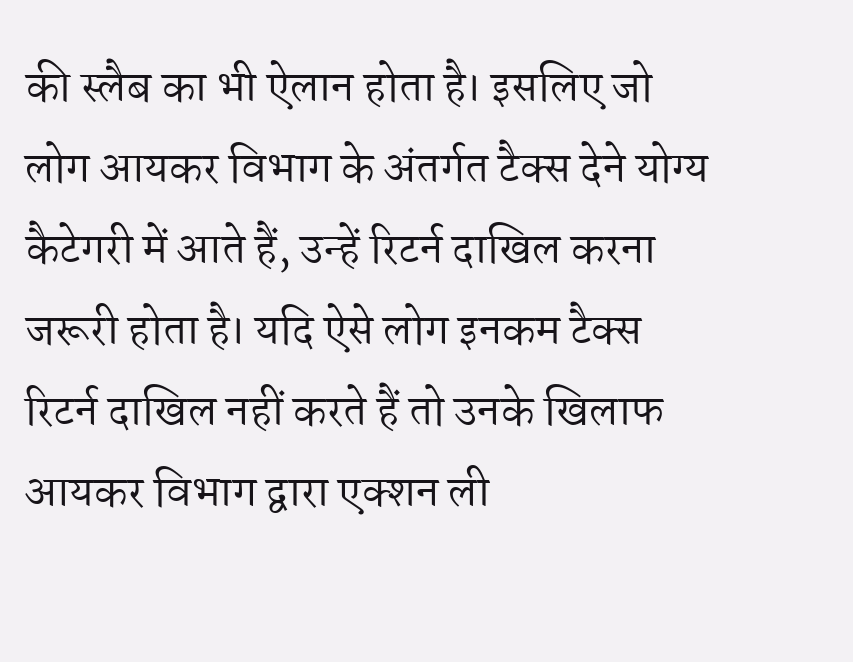की स्लैब का भी ऐलान होता है। इसलिए जो लोग आयकर विभाग के अंतर्गत टैक्स देने योग्य कैटेगरी में आते हैं, उन्हें रिटर्न दाखिल करना जरूरी होता है। यदि ऐसे लोग इनकम टैक्स रिटर्न दाखिल नहीं करते हैं तो उनके खिलाफ आयकर विभाग द्वारा एक्शन ली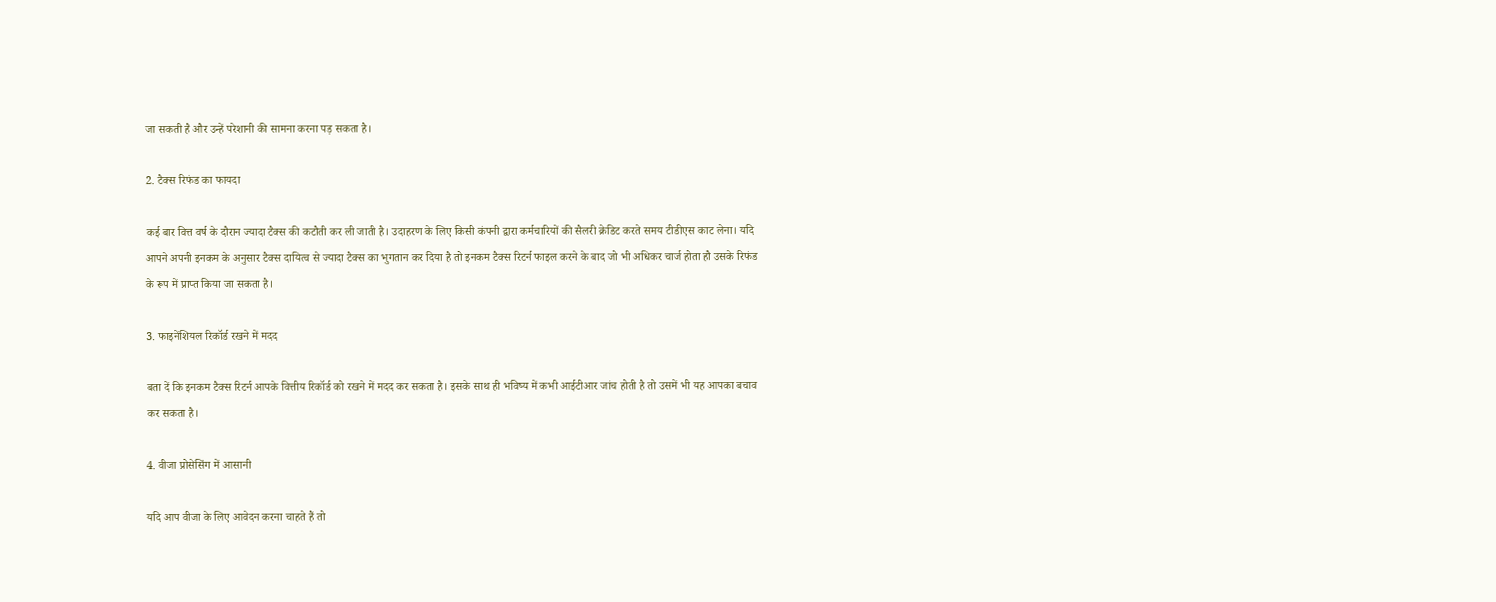जा सकती है और उन्हें परेशानी की सामना करना पड़ सकता है।

2. टैक्स रिफंड का फायदा

कई बार वित्त वर्ष के दौरान ज्यादा टैक्स की कटौती कर ली जाती है। उदाहरण के लिए किसी कंपनी द्वारा कर्मचारियों की सैलरी क्रेडिट करते समय टीडीएस काट लेना। यदि आपने अपनी इनकम के अनुसार टैक्स दायित्व से ज्यादा टैक्स का भुगतान कर दिया है तो इनकम टैक्स रिटर्न फाइल करने के बाद जो भी अधिकर चार्ज होता हौ उसके रिफंड के रूप में प्राप्त किया जा सकता है।

3. फाइनेंशियल रिकॉर्ड रखने में मदद

बता दें कि इनकम टैक्स रिटर्न आपके वित्तीय रिकॉर्ड को रखने में मदद कर सकता है। इसके साथ ही भविष्य में कभी आईटीआर जांच होती है तो उसमें भी यह आपका बचाव कर सकता है।

4. वीजा प्रोसेसिंग में आसानी

यदि आप वीजा के लिए आवेदन करना चाहते हैं तो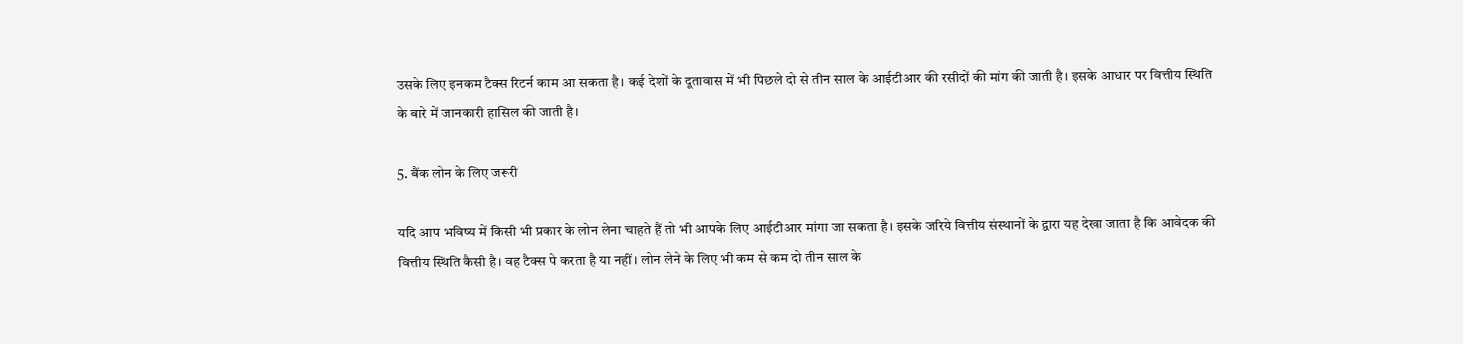उसके लिए इनकम टैक्स रिटर्न काम आ सकता है। कई देशों के दूतावास में भी पिछले दो से तीन साल के आईटीआर की रसीदों की मांग की जाती है। इसके आधार पर वित्तीय स्थिति के बारे में जानकारी हासिल की जाती है।

5. बैंक लोन के लिए जरूरी

यदि आप भविष्य में किसी भी प्रकार के लोन लेना चाहते हैं तो भी आपके लिए आईटीआर मांगा जा सकता है। इसके जरिये वित्तीय संस्थानों के द्वारा यह देखा जाता है कि आवेदक की वित्तीय स्थिति कैसी है। वह टैक्स पे करता है या नहीं। लोन लेने के लिए भी कम से कम दो तीन साल के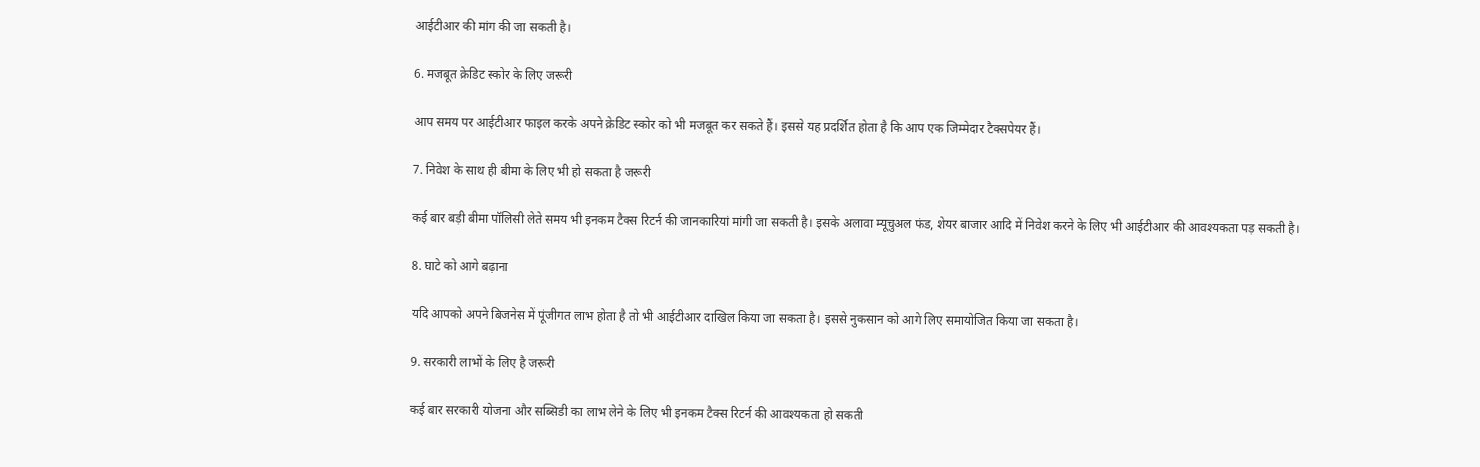आईटीआर की मांग की जा सकती है।

6. मजबूत क्रेडिट स्कोर के लिए जरूरी

आप समय पर आईटीआर फाइल करके अपने क्रेडिट स्कोर को भी मजबूत कर सकते हैं। इससे यह प्रदर्शित होता है कि आप एक जिम्मेदार टैक्सपेयर हैं।

7. निवेश के साथ ही बीमा के लिए भी हो सकता है जरूरी

कई बार बड़ी बीमा पॉलिसी लेते समय भी इनकम टैक्स रिटर्न की जानकारियां मांगी जा सकती है। इसके अलावा म्यूचुअल फंड, शेयर बाजार आदि में निवेश करने के लिए भी आईटीआर की आवश्यकता पड़ सकती है।

8. घाटे को आगे बढ़ाना

यदि आपको अपने बिजनेस में पूंजीगत लाभ होता है तो भी आईटीआर दाखिल किया जा सकता है। इससे नुकसान को आगे लिए समायोजित किया जा सकता है।

9. सरकारी लाभों के लिए है जरूरी

कई बार सरकारी योजना और सब्सिडी का लाभ लेने के लिए भी इनकम टैक्स रिटर्न की आवश्यकता हो सकती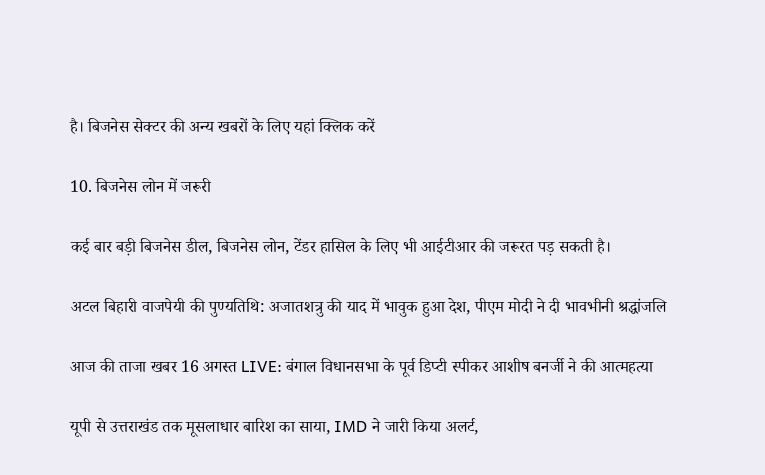है। बिजनेस सेक्टर की अन्य खबरों के लिए यहां क्लिक करें

10. बिजनेस लोन में जरूरी

कई बार बड़ी बिजनेस डील, बिजनेस लोन, टेंडर हासिल के लिए भी आईटीआर की जरूरत पड़ सकती है।

अटल बिहारी वाजपेयी की पुण्यतिथि: अजातशत्रु की याद में भावुक हुआ देश, पीएम मोदी ने दी भावभीनी श्रद्धांजलि

आज की ताजा खबर 16 अगस्त LIVE: बंगाल विधानसभा के पूर्व डिप्टी स्पीकर आशीष बनर्जी ने की आत्महत्या

यूपी से उत्तराखंड तक मूसलाधार बारिश का साया, IMD ने जारी किया अलर्ट,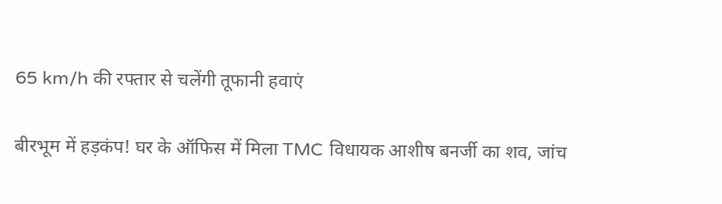65 km/h की रफ्तार से चलेंगी तूफानी हवाएं

बीरभूम में हड़कंप! घर के ऑफिस में मिला TMC विधायक आशीष बनर्जी का शव, जांच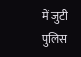में जुटी पुलिस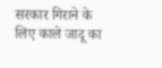सरकार गिराने के लिए काले जादू का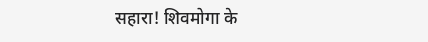सहारा! शिवमोगा के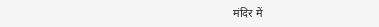मंदिर में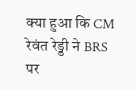क्या हुआ कि CM रेवंत रेड्डी ने BRS पर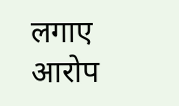लगाए आरोप